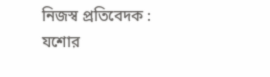নিজস্ব প্রতিবেদক : যশোর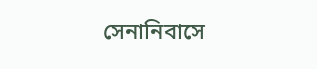সেনানিবাসে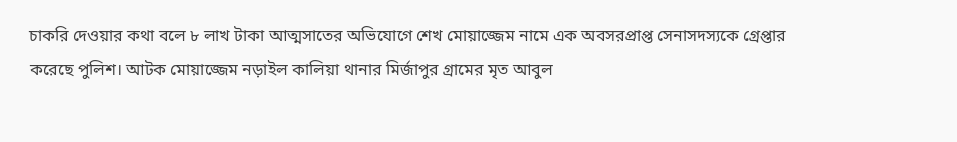চাকরি দেওয়ার কথা বলে ৮ লাখ টাকা আত্মসাতের অভিযোগে শেখ মোয়াজ্জেম নামে এক অবসরপ্রাপ্ত সেনাসদস্যকে গ্রেপ্তার করেছে পুলিশ। আটক মোয়াজ্জেম নড়াইল কালিয়া থানার মির্জাপুর গ্রামের মৃত আবুল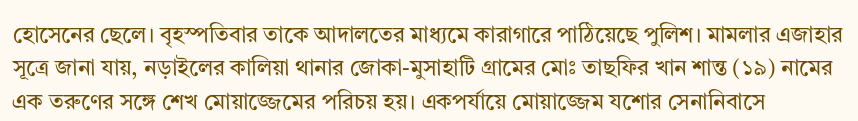হোসেনের ছেলে। বৃহস্পতিবার তাকে আদালতের মাধ্যমে কারাগারে পাঠিয়েছে পুলিশ। মামলার এজাহার সূত্রে জানা যায়, নড়াইলের কালিয়া থানার জোকা-মুসাহাটি গ্রামের মোঃ তাছফির খান শান্ত (১৯) নামের এক তরুণের সঙ্গে শেখ মোয়াজ্জেমের পরিচয় হয়। একপর্যায়ে মোয়াজ্জেম যশোর সেনানিবাসে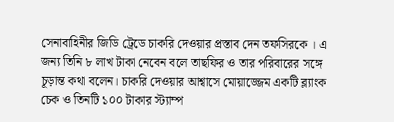সেনাবাহিনীর জিডি ট্রেডে চাকরি দেওয়ার প্রস্তাব দেন তফসিরকে । এ জন্য তিনি ৮ লাখ টাকা নেবেন বলে তাছফির ও তার পরিবারের সঙ্গে চূড়ান্ত কথা বলেন। চাকরি দেওয়ার আশ্বাসে মোয়াজ্জেম একটি ব্ল্যাংক চেক ও তিনটি ১০০ টাকার স্ট্যাম্প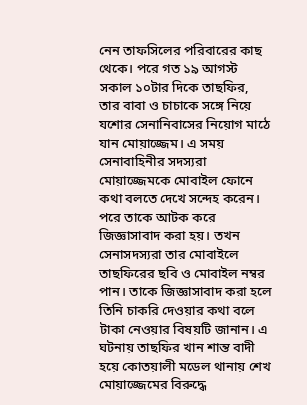নেন তাফসিলের পরিবারের কাছ থেকে। পরে গত ১৯ আগস্ট সকাল ১০টার দিকে তাছফির, তার বাবা ও চাচাকে সঙ্গে নিয়ে যশোর সেনানিবাসের নিয়োগ মাঠে যান মোয়াজ্জেম। এ সময় সেনাবাহিনীর সদস্যরা মোয়াজ্জেমকে মোবাইল ফোনে কথা বলতে দেখে সন্দেহ করেন। পরে তাকে আটক করে জিজ্ঞাসাবাদ করা হয়। তখন সেনাসদস্যরা তার মোবাইলে তাছফিরের ছবি ও মোবাইল নম্বর পান। তাকে জিজ্ঞাসাবাদ করা হলে তিনি চাকরি দেওয়ার কথা বলে টাকা নেওয়ার বিষয়টি জানান। এ ঘটনায় তাছফির খান শান্ত বাদী হয়ে কোতয়ালী মডেল থানায় শেখ মোয়াজ্জেমের বিরুদ্ধে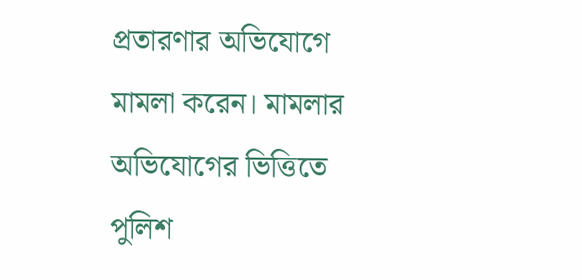প্রতারণার অভিযোগে মামলা করেন। মামলার অভিযোগের ভিত্তিতে পুলিশ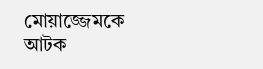মোয়াজ্জেমকে আটক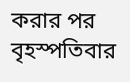করার পর বৃহস্পতিবার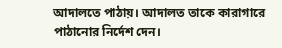আদালতে পাঠায়। আদালত তাকে কারাগারে পাঠানোর নির্দেশ দেন।